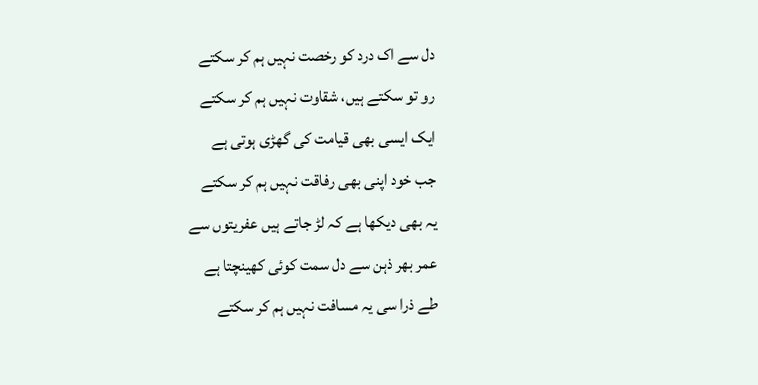دل سے اک درد کو رخصت نہیں ہم کر سکتے
رو تو سکتے ہیں، شقاوت نہیں ہم کر سکتے
ایک ایسی بھی قیامت کی گھڑی ہوتی ہے
جب خود اپنی بھی رفاقت نہیں ہم کر سکتے
یہ بھی دیکھا ہے کہ لڑ جاتے ہیں عفریتوں سے
عمر بھر ذہن سے دل سمت کوئی کھینچتا ہے
طے ذرا سی یہ مسافت نہیں ہم کر سکتے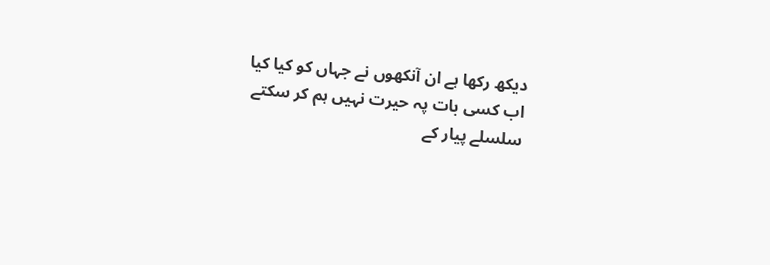دیکھ رکھا ہے ان آنکھوں نے جہاں کو کیا کیا
اب کسی بات پہ حیرت نہیں ہم کر سکتے
سلسلے پیار کے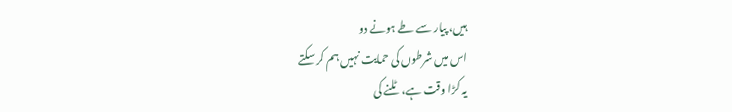ہیں، پیار سے طے ہونے دو
اس میں شرطوں کی حمایت نہیں ہم کر سکتے
یہ کڑا وقت ہے، ٹلنے کی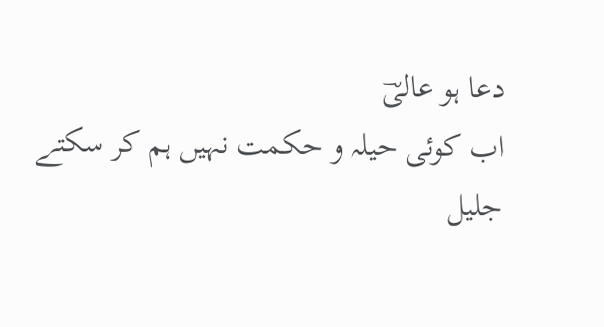دعا ہو عالیؔ
اب کوئی حیلہ و حکمت نہیں ہم کر سکتے
جلیل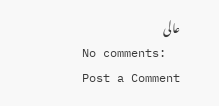عالی
No comments:
Post a Comment